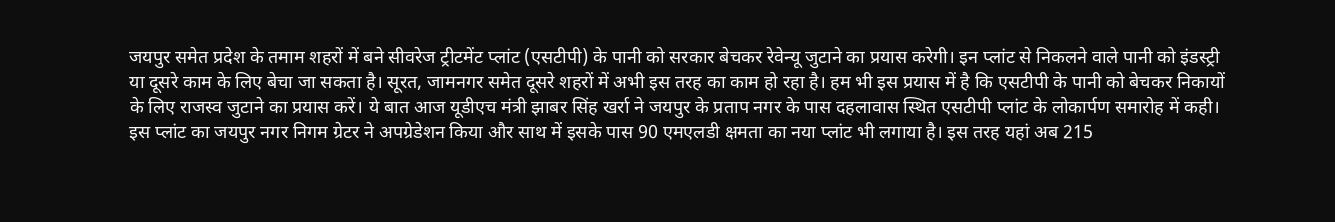जयपुर समेत प्रदेश के तमाम शहरों में बने सीवरेज ट्रीटमेंट प्लांट (एसटीपी) के पानी को सरकार बेचकर रेवेन्यू जुटाने का प्रयास करेगी। इन प्लांट से निकलने वाले पानी को इंडस्ट्री या दूसरे काम के लिए बेचा जा सकता है। सूरत, जामनगर समेत दूसरे शहरों में अभी इस तरह का काम हो रहा है। हम भी इस प्रयास में है कि एसटीपी के पानी को बेचकर निकायों के लिए राजस्व जुटाने का प्रयास करें। ये बात आज यूडीएच मंत्री झाबर सिंह खर्रा ने जयपुर के प्रताप नगर के पास दहलावास स्थित एसटीपी प्लांट के लोकार्पण समारोह में कही। इस प्लांट का जयपुर नगर निगम ग्रेटर ने अपग्रेडेशन किया और साथ में इसके पास 90 एमएलडी क्षमता का नया प्लांट भी लगाया है। इस तरह यहां अब 215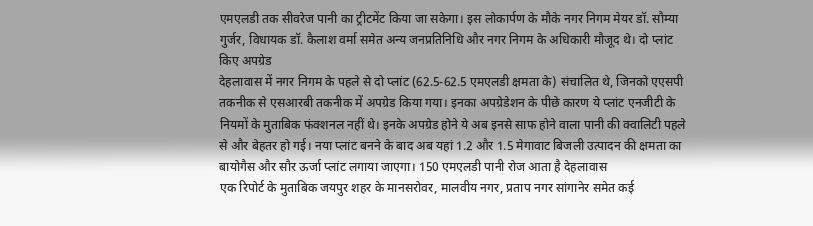एमएलडी तक सीवरेज पानी का ट्रीटमेंट किया जा सकेगा। इस लोकार्पण के मौके नगर निगम मेयर डॉ. सौम्या गुर्जर, विधायक डॉ. कैलाश वर्मा समेत अन्य जनप्रतिनिधि और नगर निगम के अधिकारी मौजूद थे। दो प्लांट किए अपग्रेड
देहलावास में नगर निगम के पहले से दो प्लांट (62.5-62.5 एमएलडी क्षमता के) संचालित थे, जिनको एएसपी तकनीक से एसआरबी तकनीक में अपग्रेड किया गया। इनका अपग्रेडेशन के पीछे कारण ये प्लांट एनजीटी के नियमों के मुताबिक फंक्शनल नहीं थे। इनके अपग्रेड होने ये अब इनसे साफ होने वाला पानी की क्वालिटी पहले से और बेहतर हो गई। नया प्लांट बनने के बाद अब यहां 1.2 और 1.5 मेगावाट बिजली उत्पादन की क्षमता का बायोगैस और सौर ऊर्जा प्लांट लगाया जाएगा। 150 एमएलडी पानी रोज आता है देहलावास
एक रिपोर्ट के मुताबिक जयपुर शहर के मानसरोवर, मालवीय नगर, प्रताप नगर सांगानेर समेत कई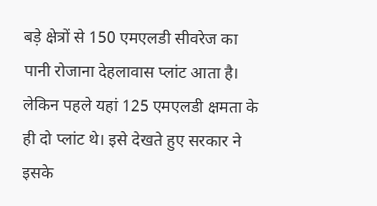बड़े क्षेत्रों से 150 एमएलडी सीवरेज का पानी रोजाना देहलावास प्लांट आता है। लेकिन पहले यहां 125 एमएलडी क्षमता के ही दो प्लांट थे। इसे देखते हुए सरकार ने इसके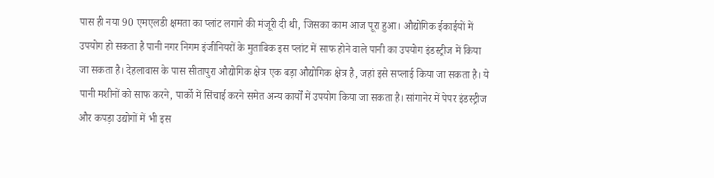पास ही नया 90 एमएलडी क्षमता का प्लांट लगाने की मंजूरी दी थी, जिसका काम आज पूरा हुआ। औद्योगिक ईकाईयों में उपयोग हो सकता है पानी नगर निगम इंजीनियरों के मुताबिक इस प्लांट में साफ होने वाले पानी का उपयोग इंडस्ट्रीज में किया जा सकता है। देहलावास के पास सीतापुरा औद्योगिक क्षेत्र एक बड़ा औद्योगिक क्षेत्र है, जहां इसे सप्लाई किया जा सकता है। ये पानी मशीनों को साफ करने, पार्को में सिंचाई करने समेत अन्य कार्यों में उपयोग किया जा सकता है। सांगानेर में पेपर इंडस्ट्रीज और कपड़ा उद्योगों में भी इस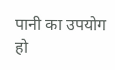पानी का उपयोग हो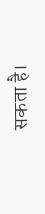सकता है।